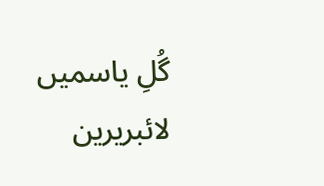گُلِ یاسمیں
لائبریرین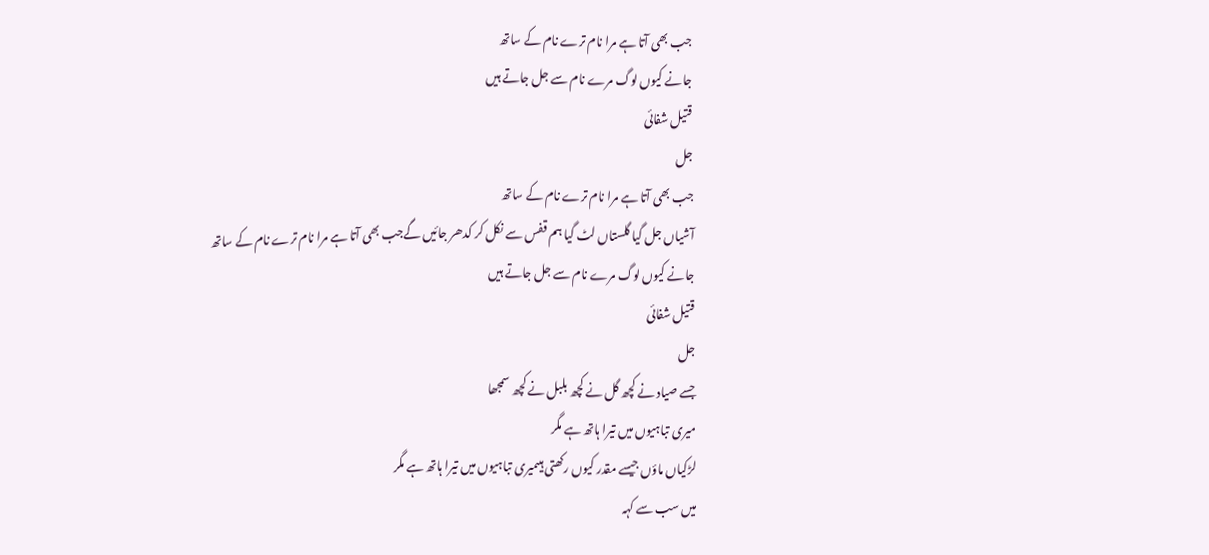جب بھی آتا ہے مرا نام ترے نام کے ساتھ
جانے کیوں لوگ مرے نام سے جل جاتے ہیں
قتیل شفائی
جل
جب بھی آتا ہے مرا نام ترے نام کے ساتھ
آشیاں جل گیا گلستاں لٹ گیا ہم قفس سے نکل کر کدھر جائیں گےجب بھی آتا ہے مرا نام ترے نام کے ساتھ
جانے کیوں لوگ مرے نام سے جل جاتے ہیں
قتیل شفائی
جل
جسے صیاد نے کچھ گل نے کچھ بلبل نے کچھ سمجھا
میری تباہیوں میں تیرا ہاتھ ہے مگر
لڑکیاں ماؤں جیسے مقدر کیوں رکھتی ہیںمیری تباہیوں میں تیرا ہاتھ ہے مگر
میں سب سے کہہ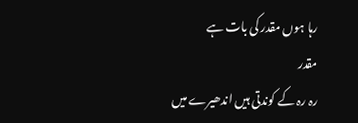رہا ہوں مقدر کی بات ہے
مقدر
رہ رہ کے کوندتی ہیں اندھیرے میں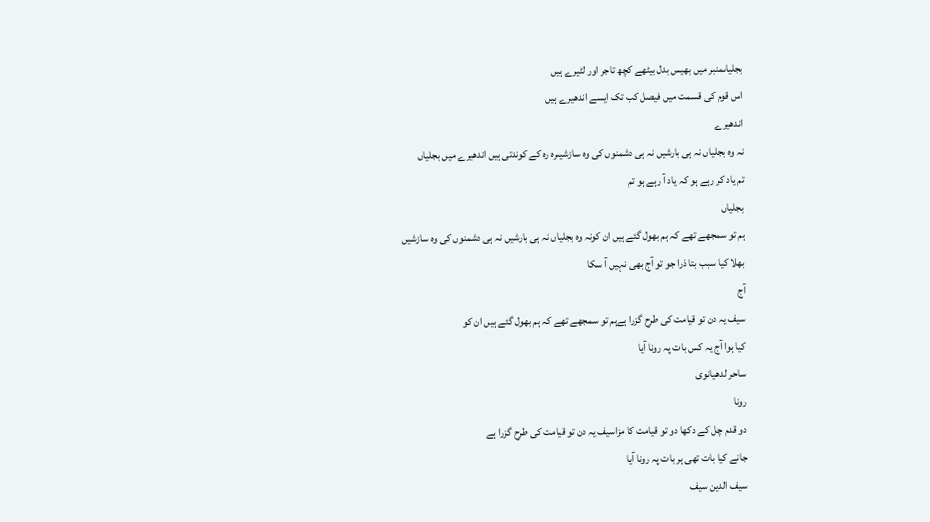بجلیاںمنبر میں بھیس بدل بیٹھے کچھ تاجر اور لٹیرے ہیں
اس قوم کی قسمت میں فیصل کب تک ایسے اندھیرے ہیں
اندھیرے
نہ وہ بجلیاں نہ ہی بارشیں نہ ہی دشمنوں کی وہ سازشیںرہ رہ کے کوندتی ہیں اندھیرے میں بجلیاں
تم یاد کر رہے ہو کہ یاد آ رہے ہو تم
بجلیاں
ہم تو سمجھے تھے کہ ہم بھول گئے ہیں ان کونہ وہ بجلیاں نہ ہی بارشیں نہ ہی دشمنوں کی وہ سازشیں
بھلا کیا سبب بتا ذرا جو تو آج بھی نہیں آ سکا
آج
سیف یہ دن تو قیامت کی طرح گزرا ہےہم تو سمجھے تھے کہ ہم بھول گئے ہیں ان کو
کیا ہوا آج یہ کس بات پہ رونا آیا
ساحر لدھیانوی
رونا
دو قدم چل کے دکھا دو تو قیامت کا مزاسیف یہ دن تو قیامت کی طرح گزرا ہے
جانے کیا بات تھی ہر بات پہ رونا آیا
سیف الدین سیف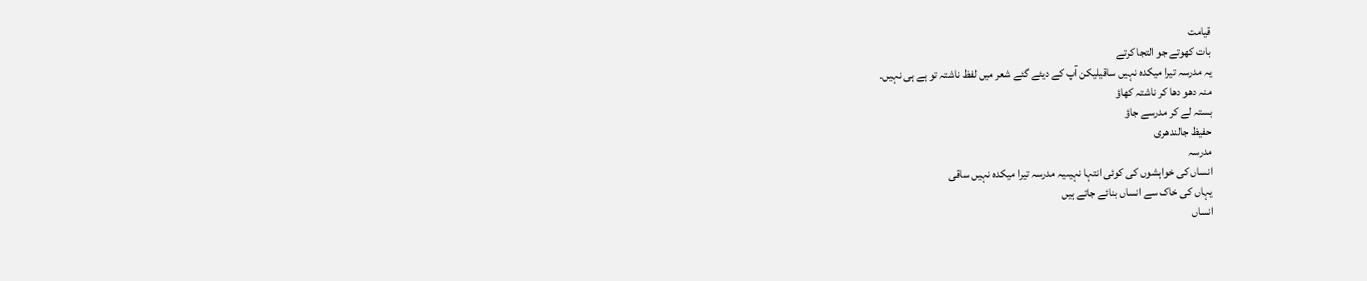قیامت
بات کھوتے جو التجا کرتے
یہ مدرسہ تیرا میکدہ نہیں ساقیلیکن آپ کے دیئے گئے شعر میں لفظ ناشتہ تو ہے ہی نہیں۔
منہ دھو دھا کر ناشتہ کھاؤ
بستہ لے کر مدرسے جاؤ
حفیظ جالندھری
مدرسہ
انساں کی خواہشوں کی کوئی انتہا نہیںیہ مدرسہ تیرا میکدہ نہیں ساقی
یہاں کی خاک سے انساں بنائے جاتے ہیں
انساں